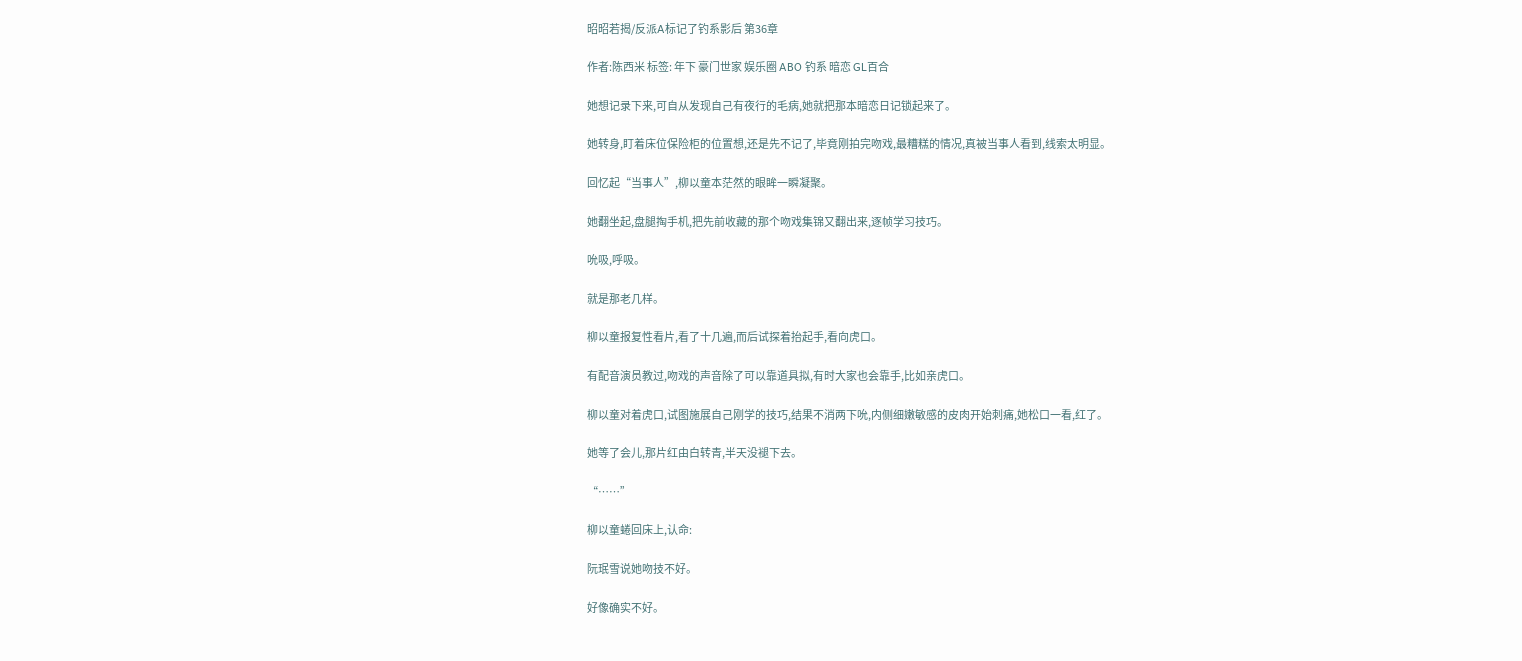昭昭若揭/反派A标记了钓系影后 第36章

作者:陈西米 标签: 年下 豪门世家 娱乐圈 ABO 钓系 暗恋 GL百合

她想记录下来,可自从发现自己有夜行的毛病,她就把那本暗恋日记锁起来了。

她转身,盯着床位保险柜的位置想,还是先不记了,毕竟刚拍完吻戏,最糟糕的情况,真被当事人看到,线索太明显。

回忆起“当事人”,柳以童本茫然的眼眸一瞬凝聚。

她翻坐起,盘腿掏手机,把先前收藏的那个吻戏集锦又翻出来,逐帧学习技巧。

吮吸,呼吸。

就是那老几样。

柳以童报复性看片,看了十几遍,而后试探着抬起手,看向虎口。

有配音演员教过,吻戏的声音除了可以靠道具拟,有时大家也会靠手,比如亲虎口。

柳以童对着虎口,试图施展自己刚学的技巧,结果不消两下吮,内侧细嫩敏感的皮肉开始刺痛,她松口一看,红了。

她等了会儿,那片红由白转青,半天没褪下去。

“……”

柳以童蜷回床上,认命:

阮珉雪说她吻技不好。

好像确实不好。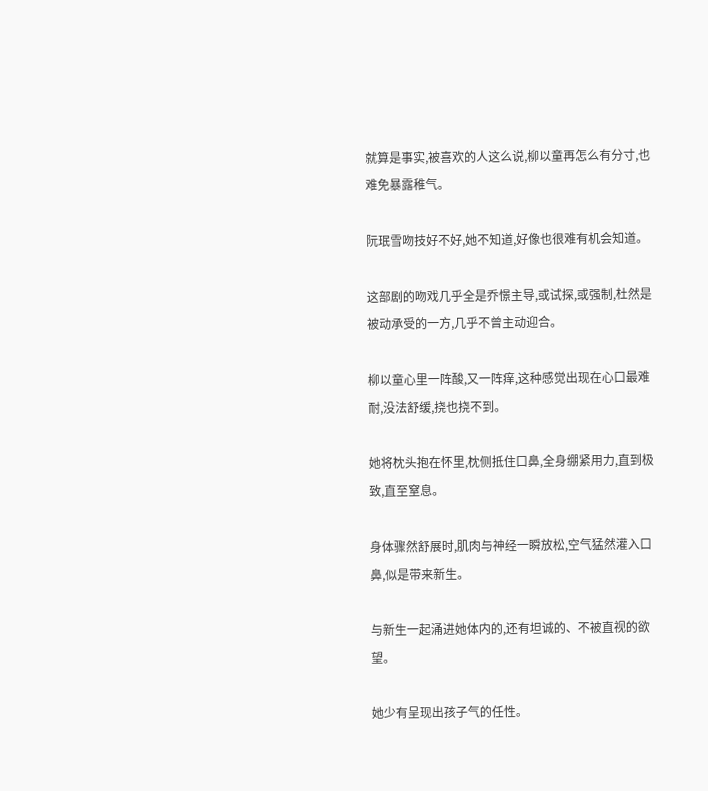就算是事实,被喜欢的人这么说,柳以童再怎么有分寸,也难免暴露稚气。

阮珉雪吻技好不好,她不知道,好像也很难有机会知道。

这部剧的吻戏几乎全是乔憬主导,或试探,或强制,杜然是被动承受的一方,几乎不曾主动迎合。

柳以童心里一阵酸,又一阵痒,这种感觉出现在心口最难耐,没法舒缓,挠也挠不到。

她将枕头抱在怀里,枕侧抵住口鼻,全身绷紧用力,直到极致,直至窒息。

身体骤然舒展时,肌肉与神经一瞬放松,空气猛然灌入口鼻,似是带来新生。

与新生一起涌进她体内的,还有坦诚的、不被直视的欲望。

她少有呈现出孩子气的任性。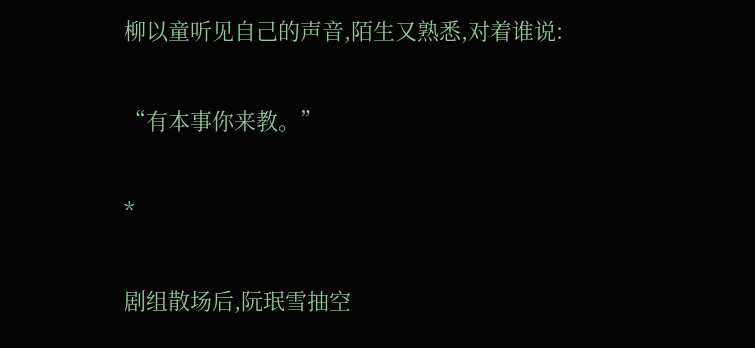柳以童听见自己的声音,陌生又熟悉,对着谁说:

“有本事你来教。”

*

剧组散场后,阮珉雪抽空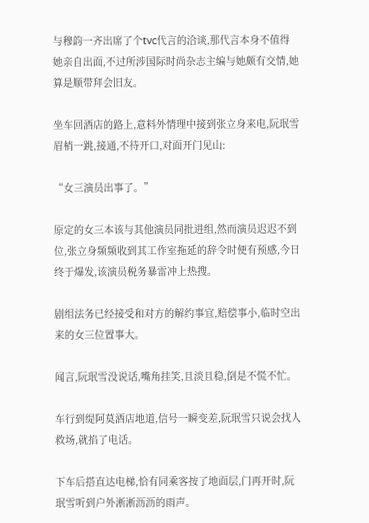与穆韵一齐出席了个tvc代言的洽谈,那代言本身不值得她亲自出面,不过所涉国际时尚杂志主编与她颇有交情,她算是顺带拜会旧友。

坐车回酒店的路上,意料外情理中接到张立身来电,阮珉雪眉梢一跳,接通,不待开口,对面开门见山:

“女三演员出事了。”

原定的女三本该与其他演员同批进组,然而演员迟迟不到位,张立身频频收到其工作室拖延的辞令时便有预感,今日终于爆发,该演员税务暴雷冲上热搜。

剧组法务已经接受和对方的解约事宜,赔偿事小,临时空出来的女三位置事大。

闻言,阮珉雪没说话,嘴角挂笑,且淡且稳,倒是不慌不忙。

车行到缇阿莫酒店地道,信号一瞬变差,阮珉雪只说会找人救场,就掐了电话。

下车后搭直达电梯,恰有同乘客按了地面层,门再开时,阮珉雪听到户外淅淅沥沥的雨声。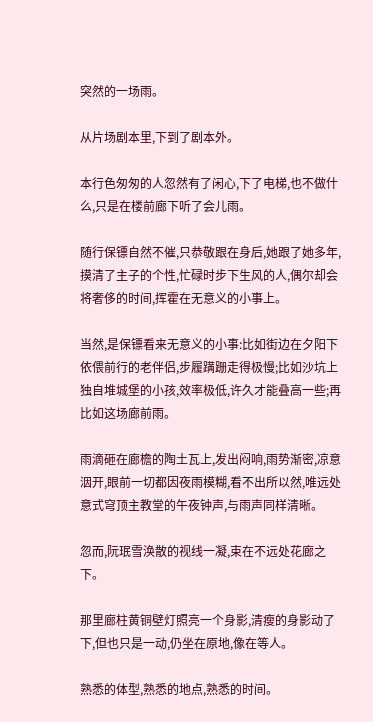突然的一场雨。

从片场剧本里,下到了剧本外。

本行色匆匆的人忽然有了闲心,下了电梯,也不做什么,只是在楼前廊下听了会儿雨。

随行保镖自然不催,只恭敬跟在身后,她跟了她多年,摸清了主子的个性,忙碌时步下生风的人,偶尔却会将奢侈的时间,挥霍在无意义的小事上。

当然,是保镖看来无意义的小事:比如街边在夕阳下依偎前行的老伴侣,步履蹒跚走得极慢;比如沙坑上独自堆城堡的小孩,效率极低,许久才能叠高一些;再比如这场廊前雨。

雨滴砸在廊檐的陶土瓦上,发出闷响,雨势渐密,凉意洇开,眼前一切都因夜雨模糊,看不出所以然,唯远处意式穹顶主教堂的午夜钟声,与雨声同样清晰。

忽而,阮珉雪涣散的视线一凝,束在不远处花廊之下。

那里廊柱黄铜壁灯照亮一个身影,清瘦的身影动了下,但也只是一动,仍坐在原地,像在等人。

熟悉的体型,熟悉的地点,熟悉的时间。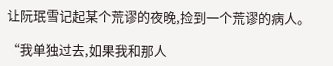让阮珉雪记起某个荒谬的夜晚,捡到一个荒谬的病人。

“我单独过去,如果我和那人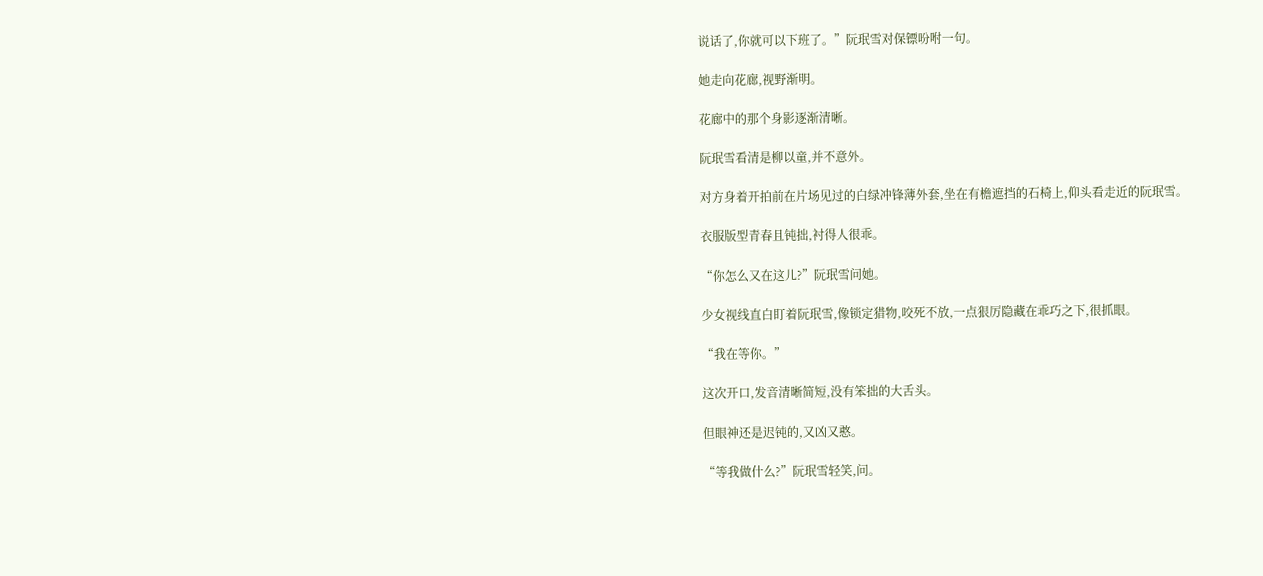说话了,你就可以下班了。”阮珉雪对保镖吩咐一句。

她走向花廊,视野渐明。

花廊中的那个身影逐渐清晰。

阮珉雪看清是柳以童,并不意外。

对方身着开拍前在片场见过的白绿冲锋薄外套,坐在有檐遮挡的石椅上,仰头看走近的阮珉雪。

衣服版型青春且钝拙,衬得人很乖。

“你怎么又在这儿?”阮珉雪问她。

少女视线直白盯着阮珉雪,像锁定猎物,咬死不放,一点狠厉隐藏在乖巧之下,很抓眼。

“我在等你。”

这次开口,发音清晰简短,没有笨拙的大舌头。

但眼神还是迟钝的,又凶又憨。

“等我做什么?”阮珉雪轻笑,问。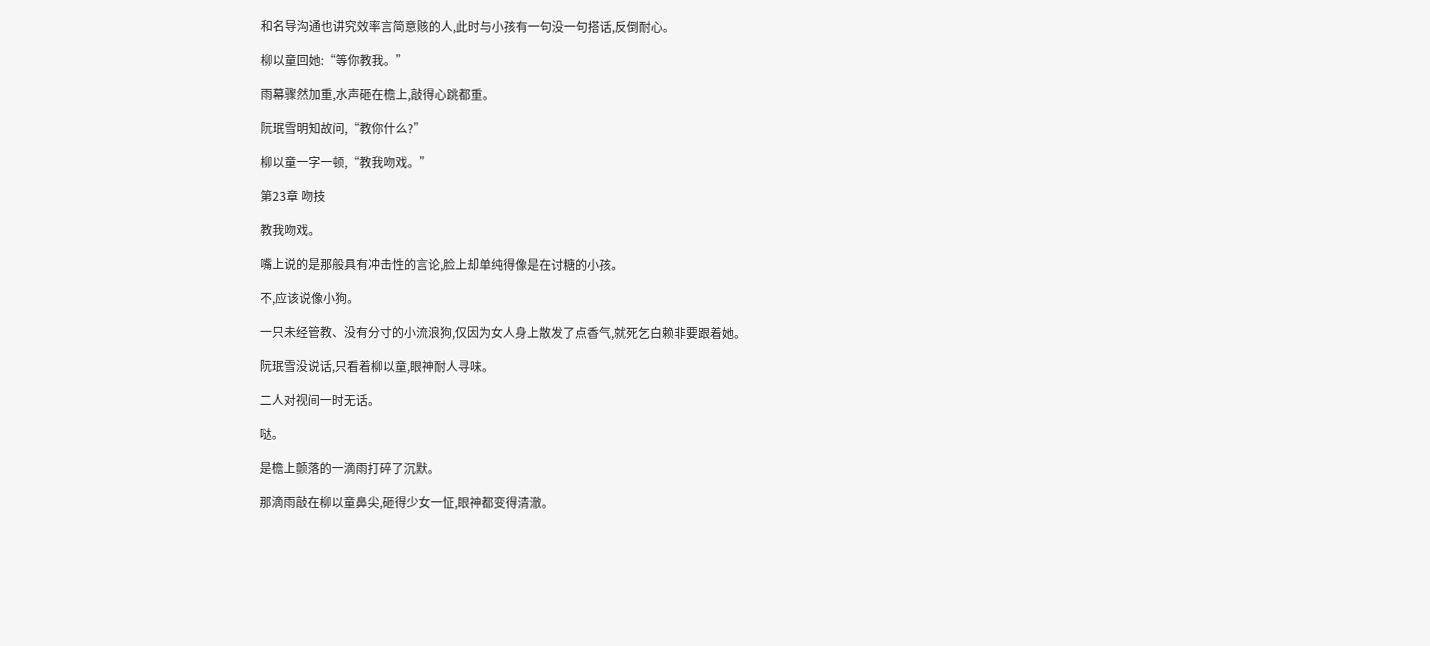和名导沟通也讲究效率言简意赅的人,此时与小孩有一句没一句搭话,反倒耐心。

柳以童回她:“等你教我。”

雨幕骤然加重,水声砸在檐上,敲得心跳都重。

阮珉雪明知故问,“教你什么?”

柳以童一字一顿,“教我吻戏。”

第23章 吻技

教我吻戏。

嘴上说的是那般具有冲击性的言论,脸上却单纯得像是在讨糖的小孩。

不,应该说像小狗。

一只未经管教、没有分寸的小流浪狗,仅因为女人身上散发了点香气,就死乞白赖非要跟着她。

阮珉雪没说话,只看着柳以童,眼神耐人寻味。

二人对视间一时无话。

哒。

是檐上颤落的一滴雨打碎了沉默。

那滴雨敲在柳以童鼻尖,砸得少女一怔,眼神都变得清澈。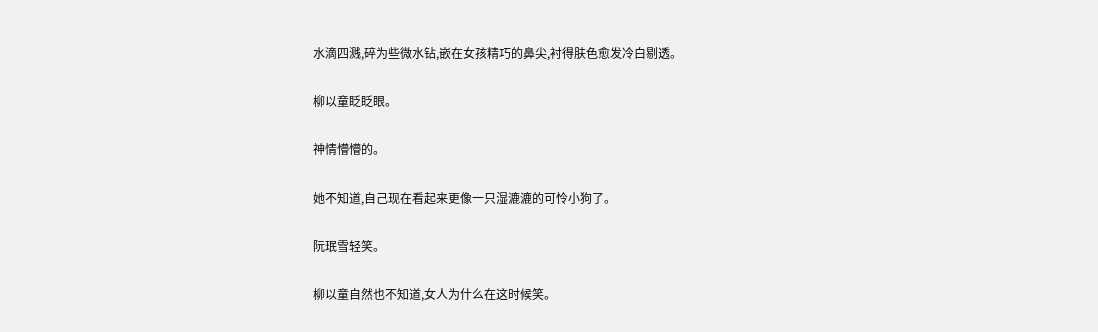水滴四溅,碎为些微水钻,嵌在女孩精巧的鼻尖,衬得肤色愈发冷白剔透。

柳以童眨眨眼。

神情懵懵的。

她不知道,自己现在看起来更像一只湿漉漉的可怜小狗了。

阮珉雪轻笑。

柳以童自然也不知道,女人为什么在这时候笑。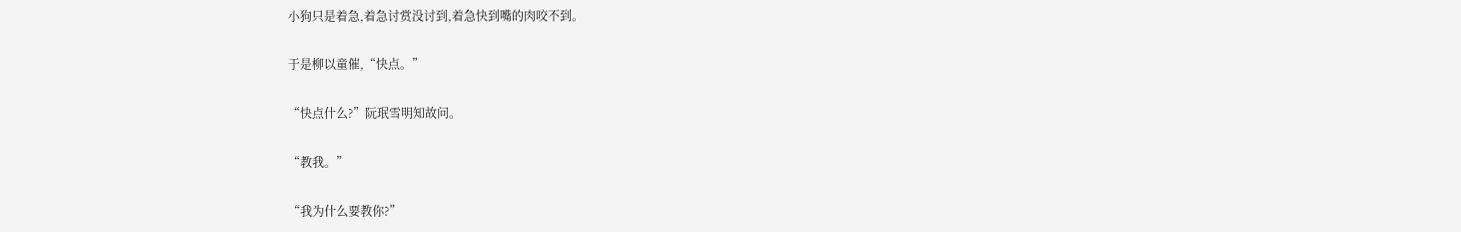小狗只是着急,着急讨赏没讨到,着急快到嘴的肉咬不到。

于是柳以童催,“快点。”

“快点什么?”阮珉雪明知故问。

“教我。”

“我为什么要教你?”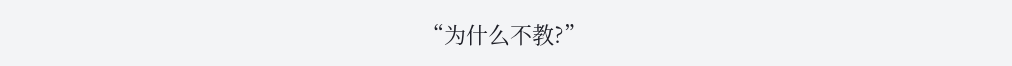“为什么不教?”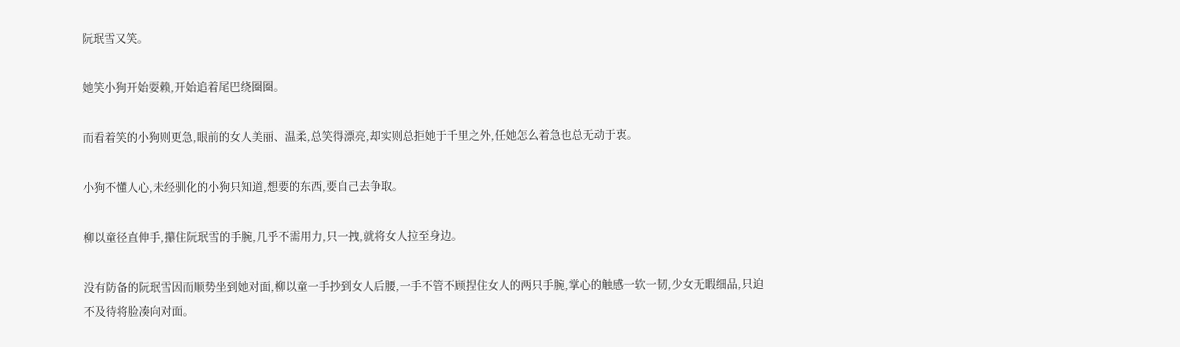阮珉雪又笑。

她笑小狗开始耍赖,开始追着尾巴绕圈圈。

而看着笑的小狗则更急,眼前的女人美丽、温柔,总笑得漂亮,却实则总拒她于千里之外,任她怎么着急也总无动于衷。

小狗不懂人心,未经驯化的小狗只知道,想要的东西,要自己去争取。

柳以童径直伸手,攥住阮珉雪的手腕,几乎不需用力,只一拽,就将女人拉至身边。

没有防备的阮珉雪因而顺势坐到她对面,柳以童一手抄到女人后腰,一手不管不顾捏住女人的两只手腕,掌心的触感一软一韧,少女无暇细品,只迫不及待将脸凑向对面。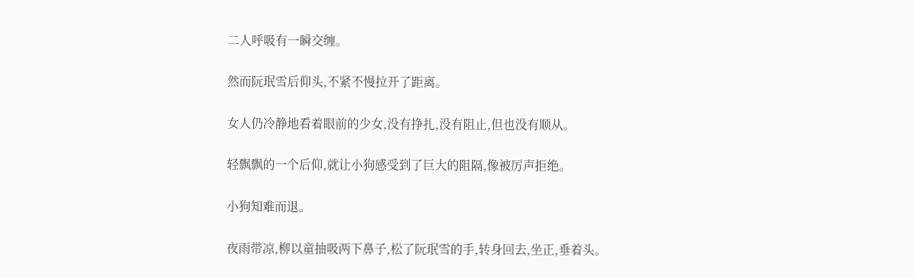二人呼吸有一瞬交缠。

然而阮珉雪后仰头,不紧不慢拉开了距离。

女人仍冷静地看着眼前的少女,没有挣扎,没有阻止,但也没有顺从。

轻飘飘的一个后仰,就让小狗感受到了巨大的阻隔,像被厉声拒绝。

小狗知难而退。

夜雨带凉,柳以童抽吸两下鼻子,松了阮珉雪的手,转身回去,坐正,垂着头。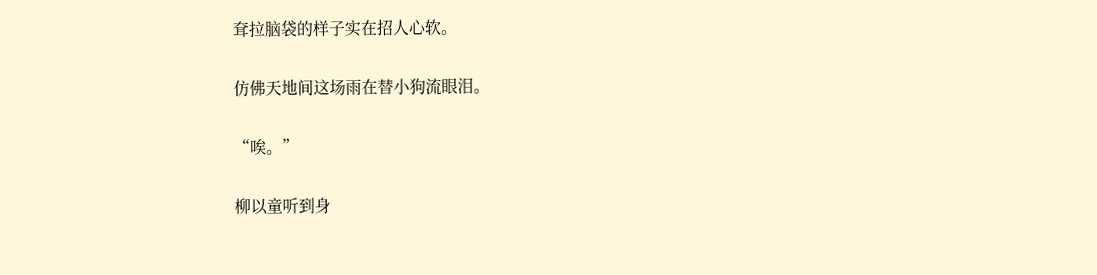耷拉脑袋的样子实在招人心软。

仿佛天地间这场雨在替小狗流眼泪。

“唉。”

柳以童听到身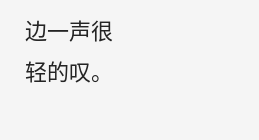边一声很轻的叹。